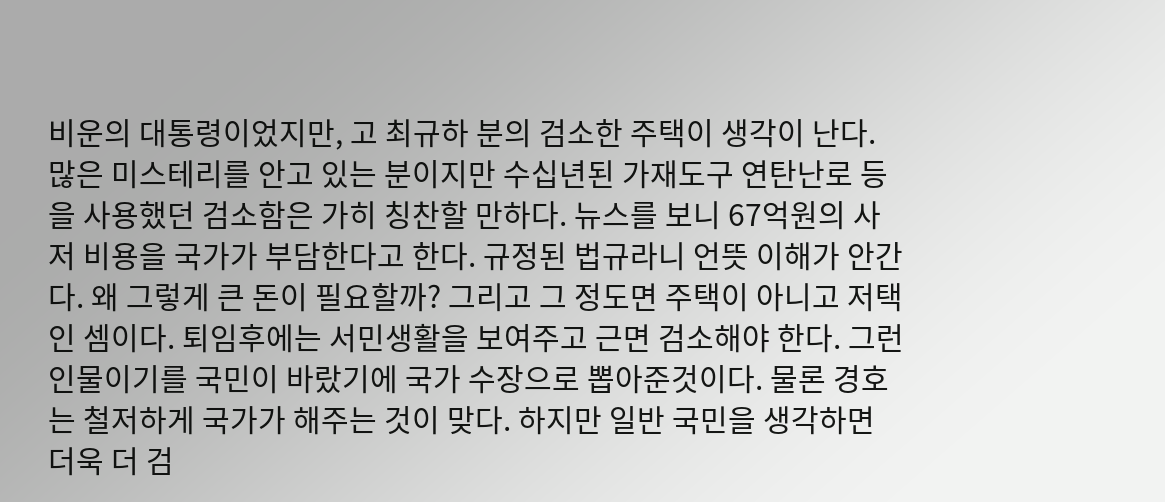비운의 대통령이었지만, 고 최규하 분의 검소한 주택이 생각이 난다. 많은 미스테리를 안고 있는 분이지만 수십년된 가재도구 연탄난로 등을 사용했던 검소함은 가히 칭찬할 만하다. 뉴스를 보니 67억원의 사저 비용을 국가가 부담한다고 한다. 규정된 법규라니 언뜻 이해가 안간다. 왜 그렇게 큰 돈이 필요할까? 그리고 그 정도면 주택이 아니고 저택인 셈이다. 퇴임후에는 서민생활을 보여주고 근면 검소해야 한다. 그런 인물이기를 국민이 바랐기에 국가 수장으로 뽑아준것이다. 물론 경호는 철저하게 국가가 해주는 것이 맞다. 하지만 일반 국민을 생각하면 더욱 더 검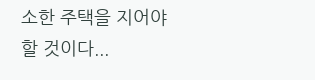소한 주택을 지어야 할 것이다...